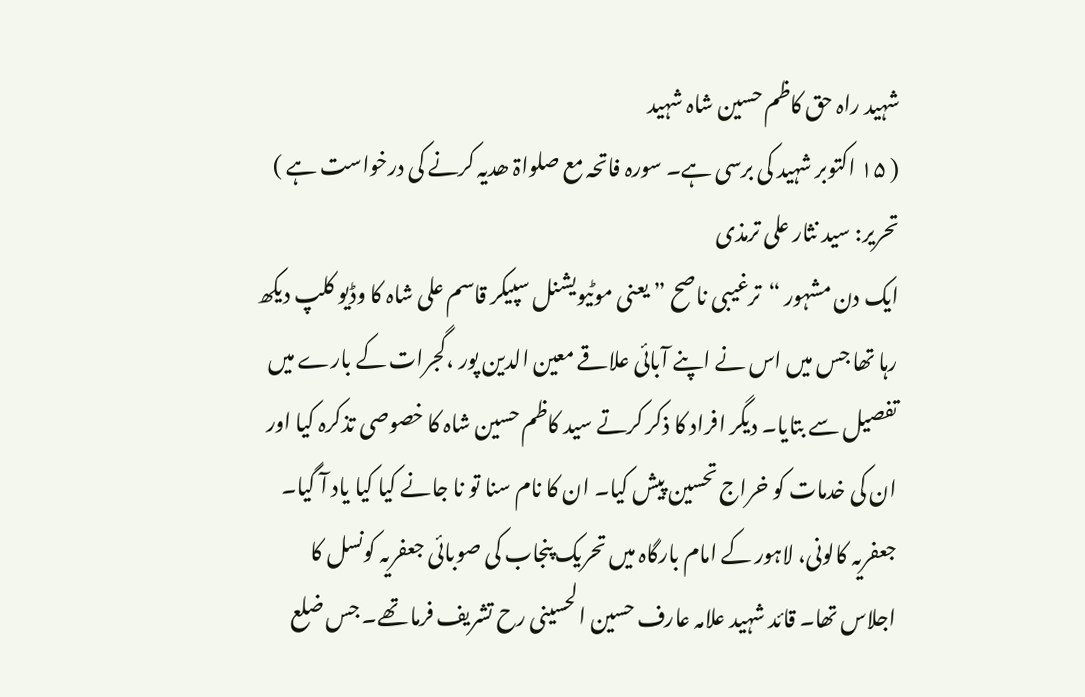شہید راہ حق کاظم حسین شاہ شہید
( ۱۵ اکتوبر شہید کی برسی ہے۔ سورہ فاتحہ مع صلواۃ ھدیہ کرنے کی درخواست ہے )
تحریر: سید نثار علی ترمذی
ایک دن مشہور “ترغیبی ناصح ” یعنی موٹیویشنل سپیکر قاسم علی شاہ کا وڈیو کلپ دیکھ رہا تھا جس میں اس نے اپنے آبائی علاقے معین الدین پور ،گجرات کے بارے میں تفصیل سے بتایا۔ دیگر افراد کا ذکر کرتے سید کاظم حسین شاہ کا خصوصی تذکرہ کیا اور ان کی خدمات کو خراج تحسین پیش کیا۔ ان کا نام سنا تو نا جانے کیا کیا یاد آ گیا۔
جعفریہ کالونی، لاہور کے امام بارگاہ میں تحریک پنجاب کی صوبائی جعفریہ کونسل کا اجلاس تھا۔ قائد شہید علامہ عارف حسین الحسینی رح تشریف فرما تھے۔ جس ضلع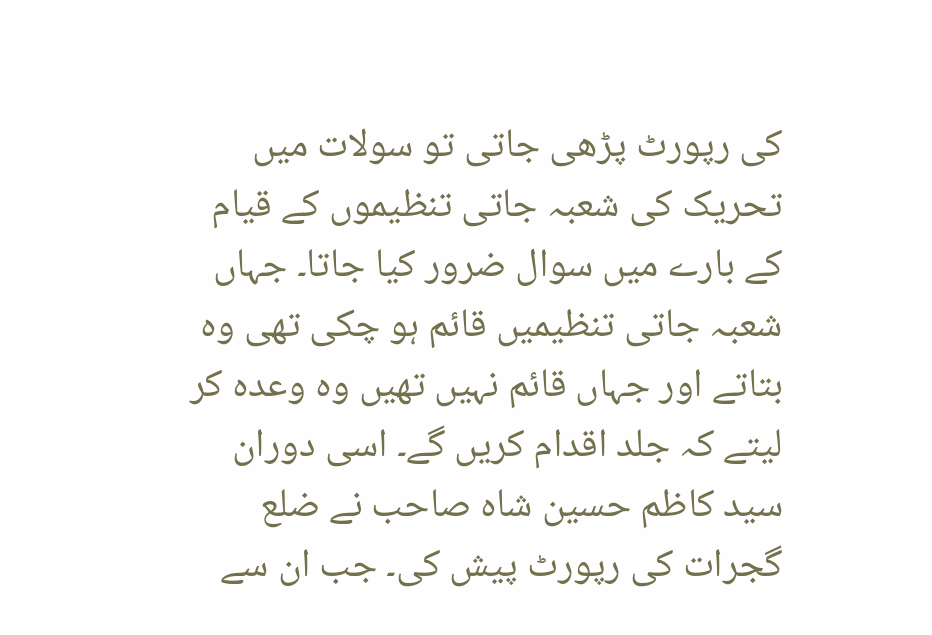کی رپورٹ پڑھی جاتی تو سولات میں تحریک کی شعبہ جاتی تنظیموں کے قیام کے بارے میں سوال ضرور کیا جاتا۔ جہاں شعبہ جاتی تنظیمیں قائم ہو چکی تھی وہ بتاتے اور جہاں قائم نہیں تھیں وہ وعدہ کر لیتے کہ جلد اقدام کریں گے۔ اسی دوران سید کاظم حسین شاہ صاحب نے ضلع گجرات کی رپورٹ پیش کی۔ جب ان سے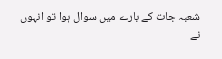شعبہ جات کے بارے میں سوال ہوا تو انہوں نے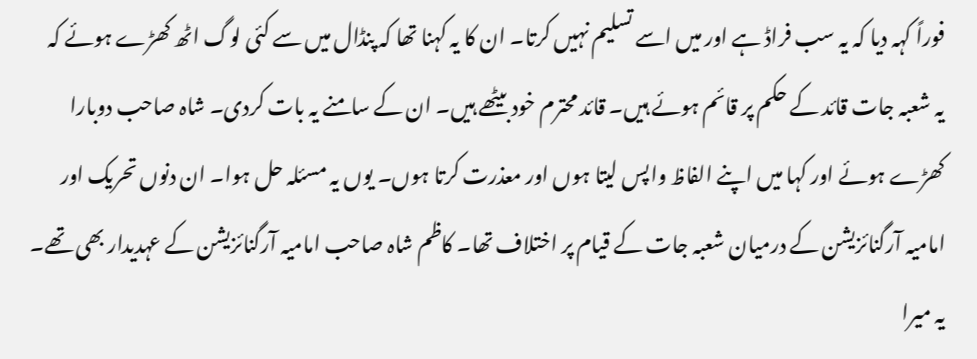فوراً کہہ دیا کہ یہ سب فراڈ ہے اور میں اسے تسلیم نہیں کرتا۔ ان کا یہ کہنا تھا کہ پنڈال میں سے کئی لوگ اٹھ کھڑے ہوئے کہ یہ شعبہ جات قائد کے حکم پر قائم ہوئے ہیں۔ قائد محترم خود بیٹھے ہیں۔ ان کے سامنے یہ بات کردی۔ شاہ صاحب دوبارا کھڑے ہوئے اور کہا میں اپنے الفاظ واپس لیتا ہوں اور معذرت کرتا ہوں۔ یوں یہ مسئلہ حل ہوا۔ ان دنوں تحریک اور امامیہ آرگنائزیشن کے درمیان شعبہ جات کے قیام پر اختلاف تھا۔ کاظم شاہ صاحب امامیہ آرگنائزیشن کے عہدیدار بھی تھے۔ یہ میرا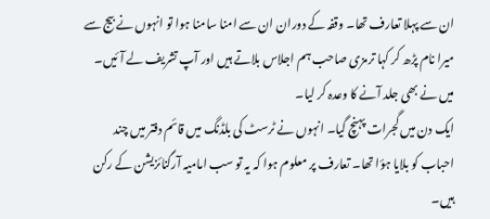ان سے پہلا تعارف تھا۔ وقفہ کے دوران ان سے امنا سامنا ہوا تو انہوں نے بیج سے میرا نام پڑھ کر کہا ترمزی صاحب ہم اجلاس بلاتے ہیں اور آپ تشریف لے آئیں۔ میں نے بھی جلد آنے کا وعدہ کر لیا۔
ایک دن میں گجرات پہنچ گیا۔ انہوں نے ٹرسٹ کی بلڈنگ میں قائم دفتر میں چند احباب کو بلایا ہؤا تھا۔ تعارف پر معلوم ہوا کہ یہ تو سب امامیہ آرگنائزیشن کے رکن ہیں۔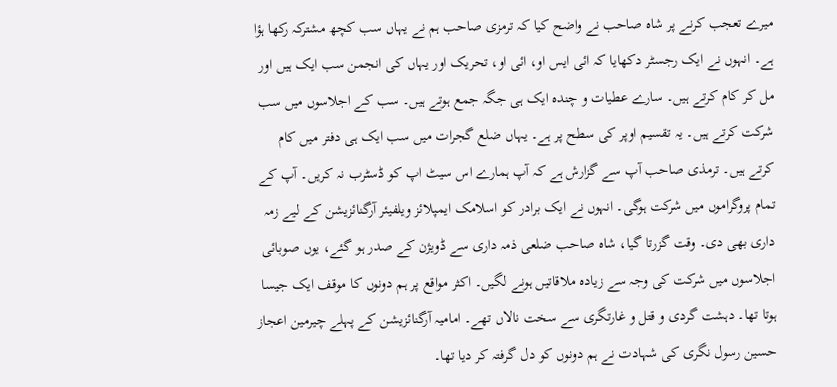میرے تعجب کرنے پر شاہ صاحب نے واضح کیا کہ ترمزی صاحب ہم نے یہاں سب کچھ مشترکہ رکھا ہؤا ہے۔ انہوں نے ایک رجسٹر دکھایا کہ ائی ایس او، ائی او، تحریک اور یہاں کی انجمن سب ایک ہیں اور مل کر کام کرتے ہیں۔ سارے عطیات و چندہ ایک ہی جگہ جمع ہوتے ہیں۔ سب کے اجلاسوں میں سب شرکت کرتے ہیں۔ یہ تقسیم اوپر کی سطح پر ہے۔ یہاں ضلع گجرات میں سب ایک ہی دفتر میں کام کرتے ہیں۔ ترمذی صاحب آپ سے گزارش ہے کہ آپ ہمارے اس سیٹ اپ کو ڈسٹرب نہ کریں۔ آپ کے تمام پروگراموں میں شرکت ہوگی۔ انہوں نے ایک برادر کو اسلامک ایمپلائز ویلفیئر آرگنائزیشن کے لیے زمہ داری بھی دی۔ وقت گزرتا گیا، شاہ صاحب ضلعی ذمہ داری سے ڈویژن کے صدر ہو گئے، یوں صوبائی اجلاسوں میں شرکت کی وجہ سے زیادہ ملاقاتیں ہونے لگیں۔ اکثر مواقع پر ہم دونوں کا موقف ایک جیسا ہوتا تھا۔ دہشت گردی و قتل و غارتگری سے سخت نالاں تھے۔ امامیہ آرگنائزیشن کے پہلے چیرمین اعجاز حسین رسول نگری کی شہادت نے ہم دونوں کو دل گرفتہ کر دیا تھا۔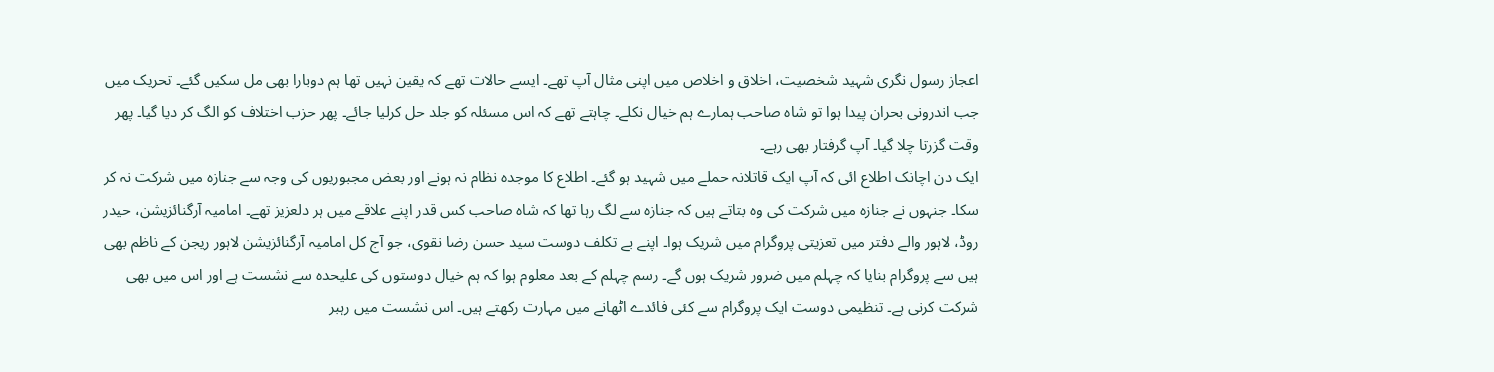اعجاز رسول نگری شہید شخصیت، اخلاق و اخلاص میں اپنی مثال آپ تھے۔ ایسے حالات تھے کہ یقین نہیں تھا ہم دوبارا بھی مل سکیں گئے۔ تحریک میں جب اندرونی بحران پیدا ہوا تو شاہ صاحب ہمارے ہم خیال نکلے۔ چاہتے تھے کہ اس مسئلہ کو جلد حل کرلیا جائے۔ پھر حزب اختلاف کو الگ کر دیا گیا۔ پھر وقت گزرتا چلا گیا۔ آپ گرفتار بھی رہے۔
ایک دن اچانک اطلاع ائی کہ آپ ایک قاتلانہ حملے میں شہید ہو گئے۔ اطلاع کا موجدہ نظام نہ ہونے اور بعض مجبوریوں کی وجہ سے جنازہ میں شرکت نہ کر سکا۔ جنہوں نے جنازہ میں شرکت کی وہ بتاتے ہیں کہ جنازہ سے لگ رہا تھا کہ شاہ صاحب کس قدر اپنے علاقے میں ہر دلعزیز تھے۔ امامیہ آرگنائزیشن، حیدر روڈ، لاہور والے دفتر میں تعزیتی پروگرام میں شریک ہوا۔ اپنے بے تکلف دوست سید حسن رضا نقوی، جو آج کل امامیہ آرگنائزیشن لاہور ریجن کے ناظم بھی ہیں سے پروگرام بنایا کہ چہلم میں ضرور شریک ہوں گے۔ رسم چہلم کے بعد معلوم ہوا کہ ہم خیال دوستوں کی علیحدہ سے نشست ہے اور اس میں بھی شرکت کرنی ہے۔ تنظیمی دوست ایک پروگرام سے کئی فائدے اٹھانے میں مہارت رکھتے ہیں۔ اس نشست میں رہبر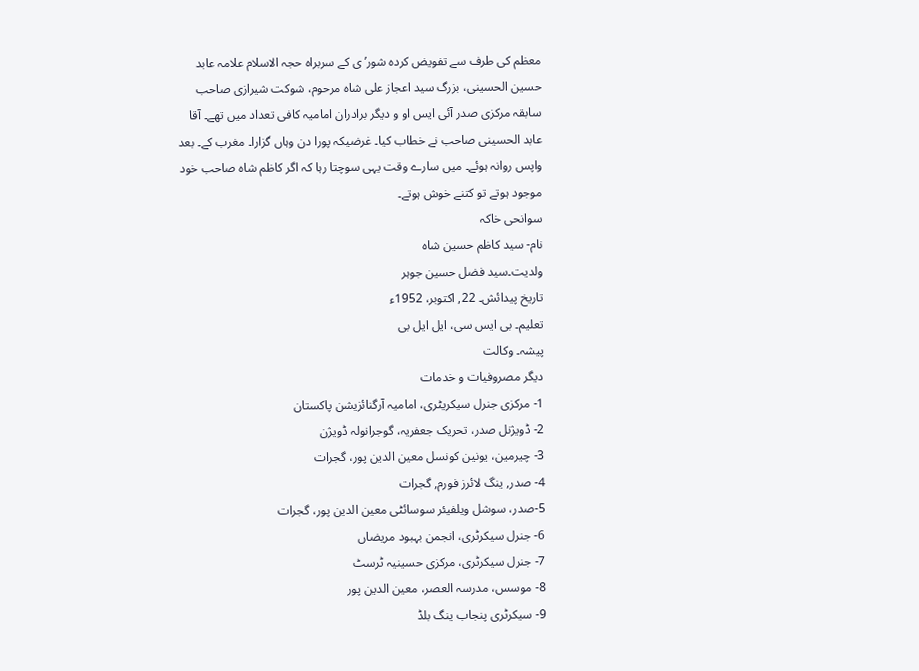معظم کی طرف سے تفویض کردہ شور’ی کے سربراہ حجہ الاسلام علامہ عابد حسین الحسینی، بزرگ سید اعجاز علی شاہ مرحوم، شوکت شیرازی صاحب سابقہ مرکزی صدر آئی ایس او و دیگر برادران امامیہ کافی تعداد میں تھے۔ آقا عابد الحسینی صاحب نے خطاب کیا۔ غرضیکہ پورا دن وہاں گزارا۔ مغرب کے۔ بعد واپس روانہ ہوئے۔ میں سارے وقت یہی سوچتا رہا کہ اگر کاظم شاہ صاحب خود موجود ہوتے تو کتنے خوش ہوتے۔
سوانحی خاکہ
نام- سید کاظم حسین شاہ
ولدیت۔سید فضل حسین جوہر
تاریخ پیدائش۔ 22, اکتوبر، 1952ء
تعلیم۔ بی ایس سی، ایل ایل بی
پیشہ۔ وکالت
دیگر مصروفیات و خدمات
1- مرکزی جنرل سیکریٹری، امامیہ آرگنائزیشن پاکستان
2- ڈویژنل صدر، تحریک جعفریہ، گوجرانولہ ڈویژن
3- چیرمین، یونین کونسل معین الدین پور، گجرات
4- صدر, ینگ لائرز فورم, گجرات
5-صدر، سوشل ویلفیئر سوسائٹی معین الدین پور، گجرات
6- جنرل سیکرٹری، انجمن بہبود مریضاں
7- جنرل سیکرٹری، مرکزی حسینیہ ٹرسٹ
8- موسس، مدرسہ العصر، معین الدین پور
9- سیکرٹری پنجاب ینگ بلڈ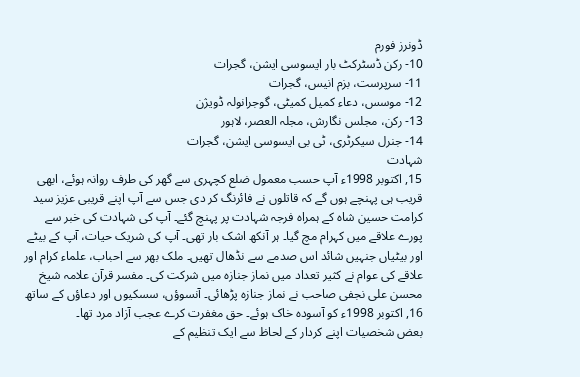ڈونرز فورم
10- رکن ڈسٹرکٹ بار ایسوسی ایشن، گجرات
11- سرپرست، بزم انیس، گجرات
12- موسس، دعاء کمیل کمیٹی، گوجرانولہ ڈویژن
13- رکن، مجلس نگارش، مجلہ العصر، لاہور
14- جنرل سیکرٹری، ٹی بی ایسوسی ایشن، گجرات
شہادت
15, اکتوبر 1998ء آپ حسب معمول ضلع کچہری سے گھر کی طرف روانہ ہوئے، ابھی قریب ہی پہنچے ہوں گے کہ قاتلوں نے فائرنگ کر دی جس سے آپ اپنے قریبی عزیز سید کرامت حسین شاہ کے ہمراہ فرجہ شہادت پر پہنچ گئے۔ آپ کی شہادت کی خبر سے پورے علاقے میں کہرام مچ گیا۔ ہر آنکھ اشک بار تھی۔ آپ کی شریک حیات، آپ کے بیٹے اور بیٹیاں جنہیں شائد اس صدمے سے نڈھال تھیں۔ ملک بھر سے احباب، علماء کرام اور علاقے کی عوام نے کثیر تعداد میں نماز جنازہ میں شرکت کی۔ مفسر قرآن علامہ شیخ محسن علی نجفی صاحب نے نماز جنازہ پڑھائی۔ آنسوؤں، سسکیوں اور دعاؤں کے ساتھ 16, اکتوبر 1998ء کو آسودہ خاک ہوئے۔ حق مغفرت کرے عجب آزاد مرد تھا۔
بعض شخصیات اپنے کردار کے لحاظ سے ایک تنظیم کے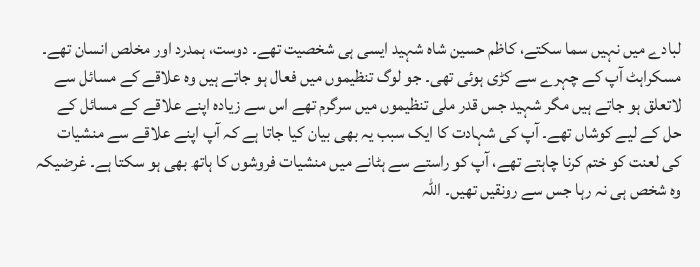لبادے میں نہیں سما سکتے، کاظم حسین شاہ شہید ایسی ہی شخصیت تھے۔ دوست، ہمدرد اور مخلص انسان تھے۔ مسکراہٹ آپ کے چہرے سے کڑی ہوئی تھی۔ جو لوگ تنظیموں میں فعال ہو جاتے ہیں وہ علاقے کے مسائل سے لاتعلق ہو جاتے ہیں مگر شہید جس قدر ملی تنظیموں میں سرگرم تھے اس سے زیادہ اپنے علاقے کے مسائل کے حل کے لیے کوشاں تھے۔ آپ کی شہادت کا ایک سبب یہ بھی بیان کیا جاتا ہے کہ آپ اپنے علاقے سے منشیات کی لعنت کو ختم کرنا چاہتے تھے، آپ کو راستے سے ہٹانے میں منشیات فروشوں کا ہاتھ بھی ہو سکتا ہے۔ غرضیکہ وہ شخص ہی نہ رہا جس سے رونقیں تھیں۔ اللہ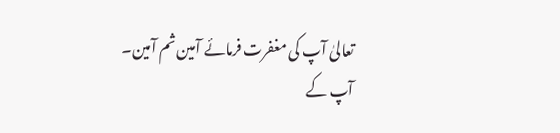تعالیٰ آپ کی مغفرت فرمائے آمین ثم آمین۔
آپ کے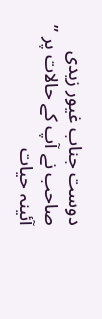دوست جناب غیور زیدی صاحب نے آپ کے حالات پر ” آئینہ حیات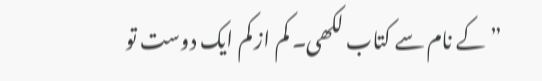” کے نام سے کتاب لکھی۔ کم از کم ایک دوست تو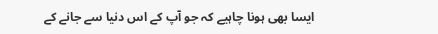ایسا بھی ہونا چاہیے کہ جو آپ کے اس دنیا سے جانے کے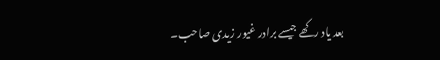بعد یاد رکھے جیسے برادر غیور زیدی صاحب۔